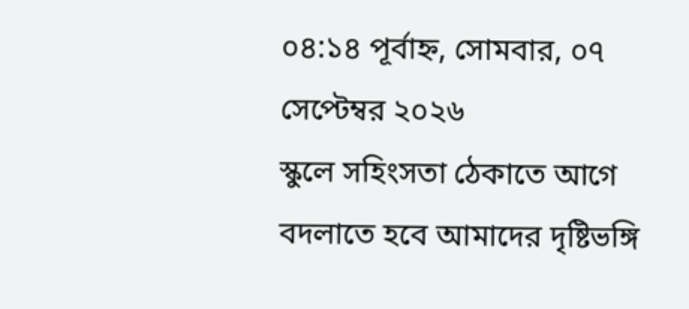০৪:১৪ পূর্বাহ্ন, সোমবার, ০৭ সেপ্টেম্বর ২০২৬
স্কুলে সহিংসতা ঠেকাতে আগে বদলাতে হবে আমাদের দৃষ্টিভঙ্গি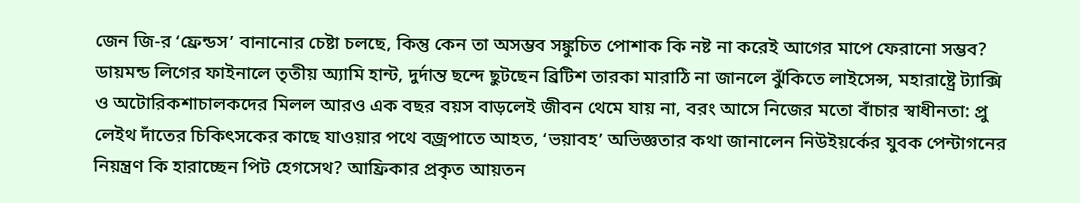জেন জি-র ‘ফ্রেন্ডস’ বানানোর চেষ্টা চলছে, কিন্তু কেন তা অসম্ভব সঙ্কুচিত পোশাক কি নষ্ট না করেই আগের মাপে ফেরানো সম্ভব? ডায়মন্ড লিগের ফাইনালে তৃতীয় অ্যামি হান্ট, দুর্দান্ত ছন্দে ছুটছেন ব্রিটিশ তারকা মারাঠি না জানলে ঝুঁকিতে লাইসেন্স, মহারাষ্ট্রে ট্যাক্সি ও অটোরিকশাচালকদের মিলল আরও এক বছর বয়স বাড়লেই জীবন থেমে যায় না, বরং আসে নিজের মতো বাঁচার স্বাধীনতা: প্রু লেইথ দাঁতের চিকিৎসকের কাছে যাওয়ার পথে বজ্রপাতে আহত, ‘ভয়াবহ’ অভিজ্ঞতার কথা জানালেন নিউইয়র্কের যুবক পেন্টাগনের নিয়ন্ত্রণ কি হারাচ্ছেন পিট হেগসেথ? আফ্রিকার প্রকৃত আয়তন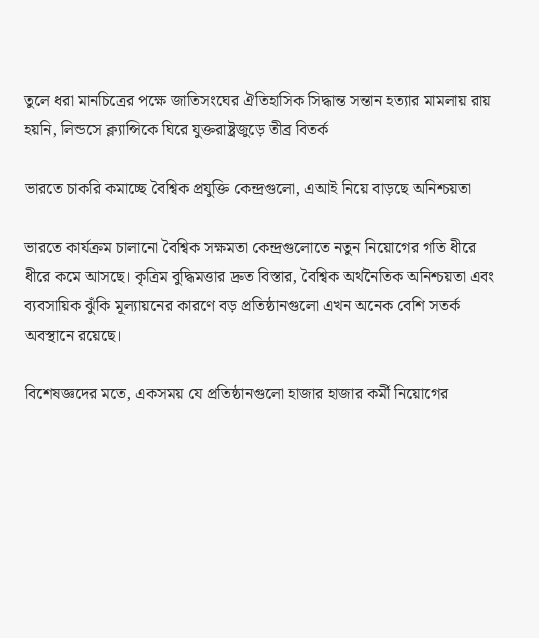তুলে ধরা মানচিত্রের পক্ষে জাতিসংঘের ঐতিহাসিক সিদ্ধান্ত সন্তান হত্যার মামলায় রায় হয়নি, লিন্ডসে ক্ল্যান্সিকে ঘিরে যুক্তরাষ্ট্রজুড়ে তীব্র বিতর্ক

ভারতে চাকরি কমাচ্ছে বৈশ্বিক প্রযুক্তি কেন্দ্রগুলো, এআই নিয়ে বাড়ছে অনিশ্চয়তা

ভারতে কার্যক্রম চালানো বৈশ্বিক সক্ষমতা কেন্দ্রগুলোতে নতুন নিয়োগের গতি ধীরে ধীরে কমে আসছে। কৃত্রিম বুদ্ধিমত্তার দ্রুত বিস্তার, বৈশ্বিক অর্থনৈতিক অনিশ্চয়তা এবং ব্যবসায়িক ঝুঁকি মূল্যায়নের কারণে বড় প্রতিষ্ঠানগুলো এখন অনেক বেশি সতর্ক অবস্থানে রয়েছে।

বিশেষজ্ঞদের মতে, একসময় যে প্রতিষ্ঠানগুলো হাজার হাজার কর্মী নিয়োগের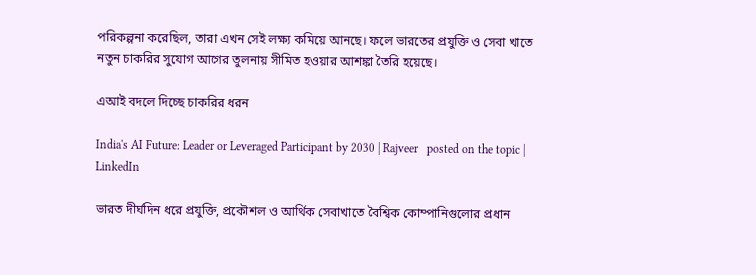পরিকল্পনা করেছিল, তারা এখন সেই লক্ষ্য কমিয়ে আনছে। ফলে ভারতের প্রযুক্তি ও সেবা খাতে নতুন চাকরির সুযোগ আগের তুলনায় সীমিত হওয়ার আশঙ্কা তৈরি হয়েছে।

এআই বদলে দিচ্ছে চাকরির ধরন

India's AI Future: Leader or Leveraged Participant by 2030 | Rajveer   posted on the topic | LinkedIn

ভারত দীর্ঘদিন ধরে প্রযুক্তি, প্রকৌশল ও আর্থিক সেবাখাতে বৈশ্বিক কোম্পানিগুলোর প্রধান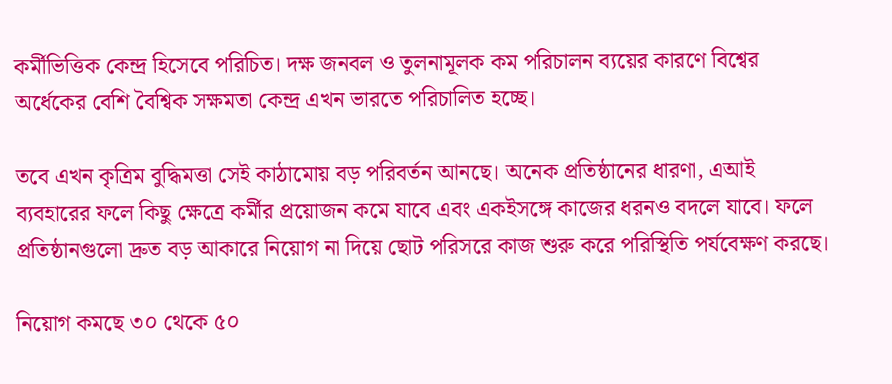কর্মীভিত্তিক কেন্দ্র হিসেবে পরিচিত। দক্ষ জনবল ও তুলনামূলক কম পরিচালন ব্যয়ের কারণে বিশ্বের অর্ধেকের বেশি বৈশ্বিক সক্ষমতা কেন্দ্র এখন ভারতে পরিচালিত হচ্ছে।

তবে এখন কৃত্রিম বুদ্ধিমত্তা সেই কাঠামোয় বড় পরিবর্তন আনছে। অনেক প্রতিষ্ঠানের ধারণা, এআই ব্যবহারের ফলে কিছু ক্ষেত্রে কর্মীর প্রয়োজন কমে যাবে এবং একইসঙ্গে কাজের ধরনও বদলে যাবে। ফলে প্রতিষ্ঠানগুলো দ্রুত বড় আকারে নিয়োগ না দিয়ে ছোট পরিসরে কাজ শুরু করে পরিস্থিতি পর্যবেক্ষণ করছে।

নিয়োগ কমছে ৩০ থেকে ৫০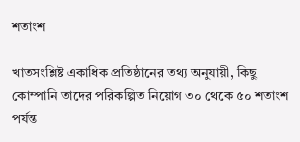শতাংশ

খাতসংশ্লিষ্ট একাধিক প্রতিষ্ঠানের তথ্য অনুযায়ী, কিছু কোম্পানি তাদের পরিকল্পিত নিয়োগ ৩০ থেকে ৫০ শতাংশ পর্যন্ত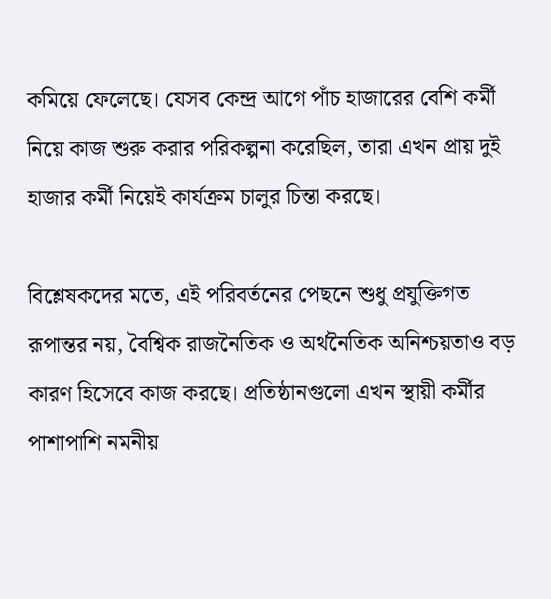কমিয়ে ফেলেছে। যেসব কেন্দ্র আগে পাঁচ হাজারের বেশি কর্মী নিয়ে কাজ শুরু করার পরিকল্পনা করেছিল, তারা এখন প্রায় দুই হাজার কর্মী নিয়েই কার্যক্রম চালুর চিন্তা করছে।

বিশ্লেষকদের মতে, এই পরিবর্তনের পেছনে শুধু প্রযুক্তিগত রূপান্তর নয়, বৈশ্বিক রাজনৈতিক ও অর্থনৈতিক অনিশ্চয়তাও বড় কারণ হিসেবে কাজ করছে। প্রতিষ্ঠানগুলো এখন স্থায়ী কর্মীর পাশাপাশি নমনীয়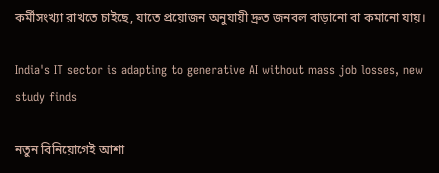কর্মীসংখ্যা রাখতে চাইছে, যাতে প্রয়োজন অনুযায়ী দ্রুত জনবল বাড়ানো বা কমানো যায়।

India's IT sector is adapting to generative AI without mass job losses, new  study finds

নতুন বিনিয়োগেই আশা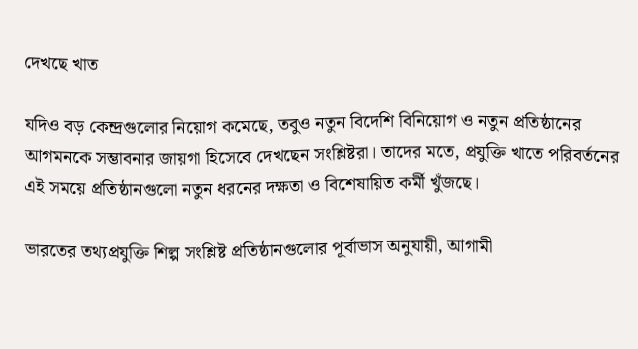দেখছে খাত

যদিও বড় কেন্দ্রগুলোর নিয়োগ কমেছে, তবুও নতুন বিদেশি বিনিয়োগ ও নতুন প্রতিষ্ঠানের আগমনকে সম্ভাবনার জায়গা হিসেবে দেখছেন সংশ্লিষ্টরা। তাদের মতে, প্রযুক্তি খাতে পরিবর্তনের এই সময়ে প্রতিষ্ঠানগুলো নতুন ধরনের দক্ষতা ও বিশেষায়িত কর্মী খুঁজছে।

ভারতের তথ্যপ্রযুক্তি শিল্প সংশ্লিষ্ট প্রতিষ্ঠানগুলোর পূর্বাভাস অনুযায়ী, আগামী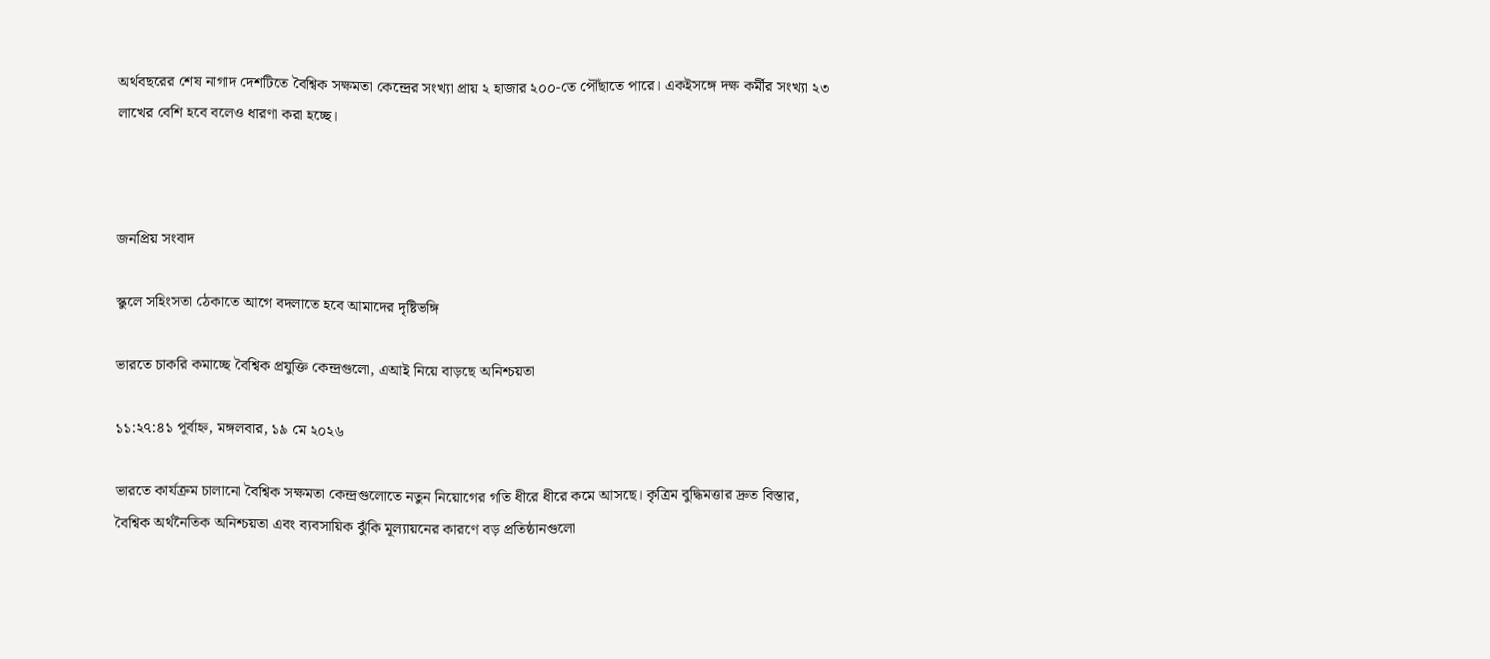অর্থবছরের শেষ নাগাদ দেশটিতে বৈশ্বিক সক্ষমতা কেন্দ্রের সংখ্যা প্রায় ২ হাজার ২০০-তে পৌঁছাতে পারে। একইসঙ্গে দক্ষ কর্মীর সংখ্যা ২৩ লাখের বেশি হবে বলেও ধারণা করা হচ্ছে।



জনপ্রিয় সংবাদ

স্কুলে সহিংসতা ঠেকাতে আগে বদলাতে হবে আমাদের দৃষ্টিভঙ্গি

ভারতে চাকরি কমাচ্ছে বৈশ্বিক প্রযুক্তি কেন্দ্রগুলো, এআই নিয়ে বাড়ছে অনিশ্চয়তা

১১:২৭:৪১ পূর্বাহ্ন, মঙ্গলবার, ১৯ মে ২০২৬

ভারতে কার্যক্রম চালানো বৈশ্বিক সক্ষমতা কেন্দ্রগুলোতে নতুন নিয়োগের গতি ধীরে ধীরে কমে আসছে। কৃত্রিম বুদ্ধিমত্তার দ্রুত বিস্তার, বৈশ্বিক অর্থনৈতিক অনিশ্চয়তা এবং ব্যবসায়িক ঝুঁকি মূল্যায়নের কারণে বড় প্রতিষ্ঠানগুলো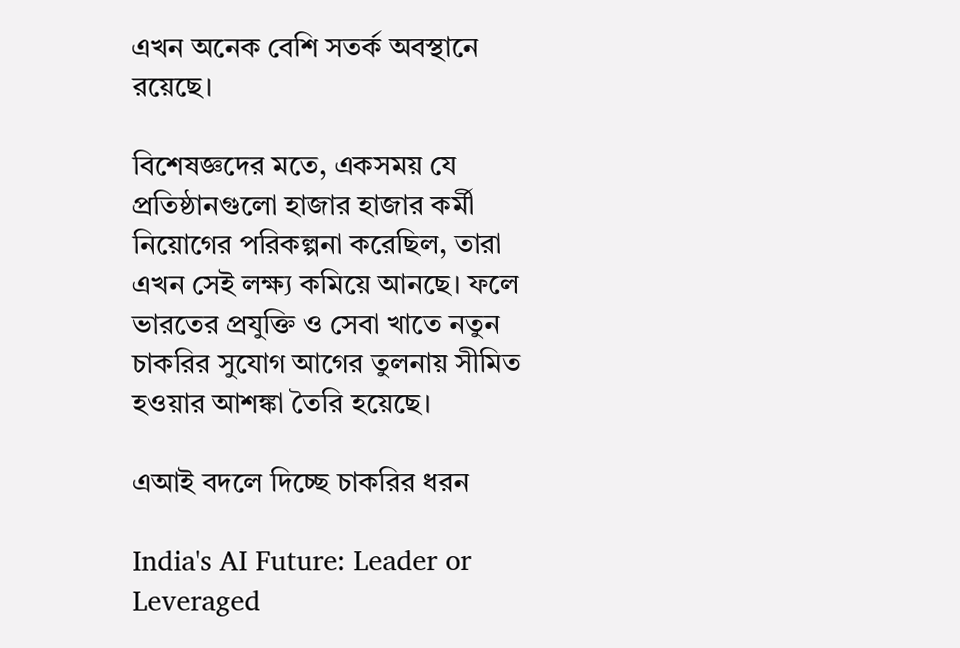এখন অনেক বেশি সতর্ক অবস্থানে রয়েছে।

বিশেষজ্ঞদের মতে, একসময় যে প্রতিষ্ঠানগুলো হাজার হাজার কর্মী নিয়োগের পরিকল্পনা করেছিল, তারা এখন সেই লক্ষ্য কমিয়ে আনছে। ফলে ভারতের প্রযুক্তি ও সেবা খাতে নতুন চাকরির সুযোগ আগের তুলনায় সীমিত হওয়ার আশঙ্কা তৈরি হয়েছে।

এআই বদলে দিচ্ছে চাকরির ধরন

India's AI Future: Leader or Leveraged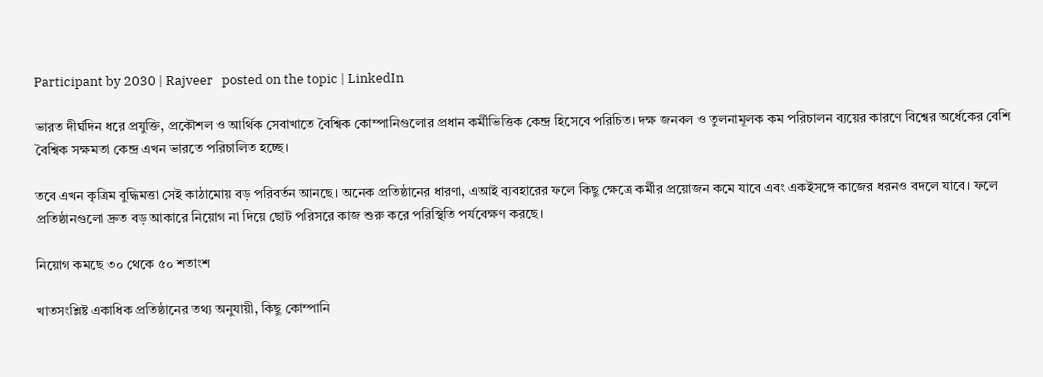Participant by 2030 | Rajveer   posted on the topic | LinkedIn

ভারত দীর্ঘদিন ধরে প্রযুক্তি, প্রকৌশল ও আর্থিক সেবাখাতে বৈশ্বিক কোম্পানিগুলোর প্রধান কর্মীভিত্তিক কেন্দ্র হিসেবে পরিচিত। দক্ষ জনবল ও তুলনামূলক কম পরিচালন ব্যয়ের কারণে বিশ্বের অর্ধেকের বেশি বৈশ্বিক সক্ষমতা কেন্দ্র এখন ভারতে পরিচালিত হচ্ছে।

তবে এখন কৃত্রিম বুদ্ধিমত্তা সেই কাঠামোয় বড় পরিবর্তন আনছে। অনেক প্রতিষ্ঠানের ধারণা, এআই ব্যবহারের ফলে কিছু ক্ষেত্রে কর্মীর প্রয়োজন কমে যাবে এবং একইসঙ্গে কাজের ধরনও বদলে যাবে। ফলে প্রতিষ্ঠানগুলো দ্রুত বড় আকারে নিয়োগ না দিয়ে ছোট পরিসরে কাজ শুরু করে পরিস্থিতি পর্যবেক্ষণ করছে।

নিয়োগ কমছে ৩০ থেকে ৫০ শতাংশ

খাতসংশ্লিষ্ট একাধিক প্রতিষ্ঠানের তথ্য অনুযায়ী, কিছু কোম্পানি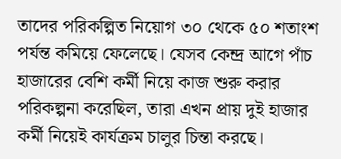তাদের পরিকল্পিত নিয়োগ ৩০ থেকে ৫০ শতাংশ পর্যন্ত কমিয়ে ফেলেছে। যেসব কেন্দ্র আগে পাঁচ হাজারের বেশি কর্মী নিয়ে কাজ শুরু করার পরিকল্পনা করেছিল, তারা এখন প্রায় দুই হাজার কর্মী নিয়েই কার্যক্রম চালুর চিন্তা করছে।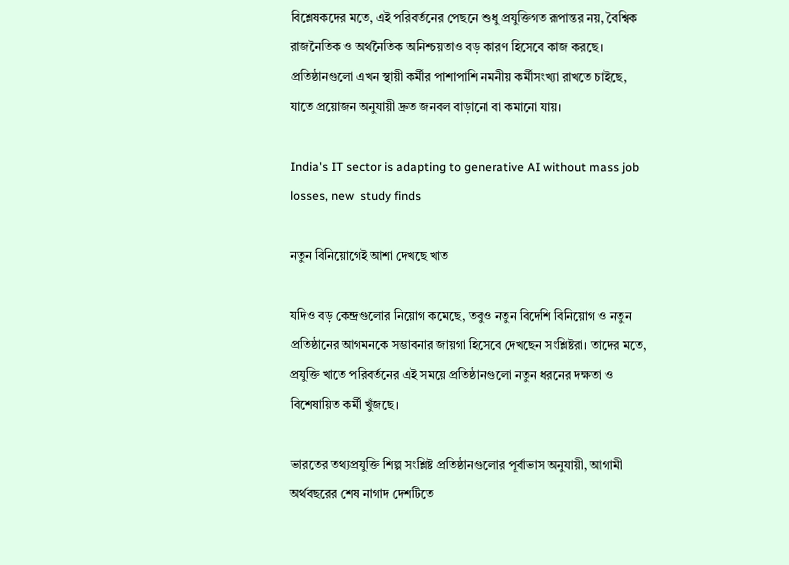বিশ্লেষকদের মতে, এই পরিবর্তনের পেছনে শুধু প্রযুক্তিগত রূপান্তর নয়, বৈশ্বিক রাজনৈতিক ও অর্থনৈতিক অনিশ্চয়তাও বড় কারণ হিসেবে কাজ করছে। প্রতিষ্ঠানগুলো এখন স্থায়ী কর্মীর পাশাপাশি নমনীয় কর্মীসংখ্যা রাখতে চাইছে, যাতে প্রয়োজন অনুযায়ী দ্রুত জনবল বাড়ানো বা কমানো যায়।

India's IT sector is adapting to generative AI without mass job losses, new  study finds

নতুন বিনিয়োগেই আশা দেখছে খাত

যদিও বড় কেন্দ্রগুলোর নিয়োগ কমেছে, তবুও নতুন বিদেশি বিনিয়োগ ও নতুন প্রতিষ্ঠানের আগমনকে সম্ভাবনার জায়গা হিসেবে দেখছেন সংশ্লিষ্টরা। তাদের মতে, প্রযুক্তি খাতে পরিবর্তনের এই সময়ে প্রতিষ্ঠানগুলো নতুন ধরনের দক্ষতা ও বিশেষায়িত কর্মী খুঁজছে।

ভারতের তথ্যপ্রযুক্তি শিল্প সংশ্লিষ্ট প্রতিষ্ঠানগুলোর পূর্বাভাস অনুযায়ী, আগামী অর্থবছরের শেষ নাগাদ দেশটিতে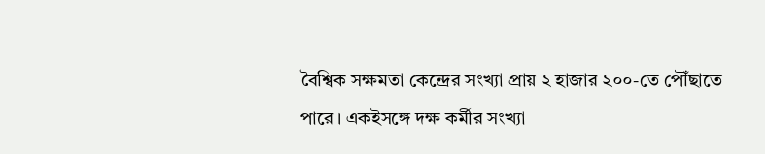বৈশ্বিক সক্ষমতা কেন্দ্রের সংখ্যা প্রায় ২ হাজার ২০০-তে পৌঁছাতে পারে। একইসঙ্গে দক্ষ কর্মীর সংখ্যা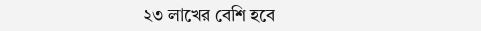২৩ লাখের বেশি হবে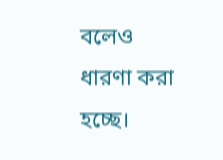বলেও ধারণা করা হচ্ছে।